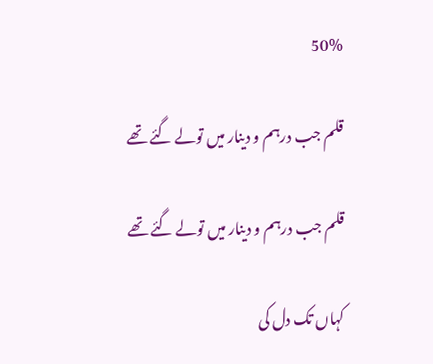50%

قلم جب درہم و دینار میں تولے گئے تھے

قلم جب درہم و دینار میں تولے گئے تھے

کہاں تک دل کی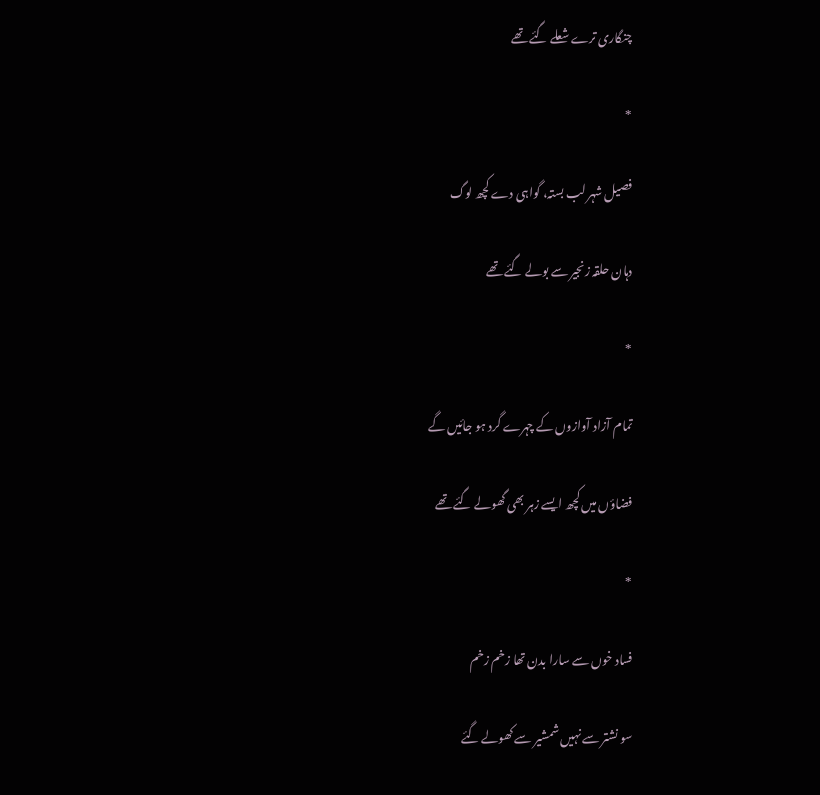چنگاری ترے شعلے گئے تھے

*

فصیل شہر لب بستہ، گواہی دے کچھ لوگ

دہان حلقہ زنجیر سے بولے گئے تھے

*

تمام آزاد آوازوں کے چہرے گرد ہو جائیں گے

فضاؤں میں کچھ ایسے زہر بھی گھولے گئے تھے

*

فساد خوں سے سارا بدن تھا زخم زخم

سو نشتر سے نہیں شمشیر سے کھولے گئے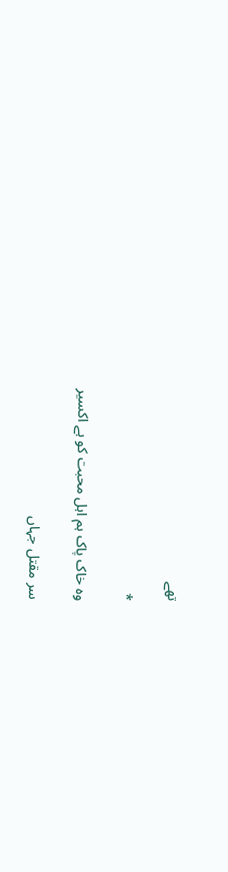تھے

*

وہ خاک پاک ہم اہل محبت کو ہے اکسیر

سر مقتل جہاں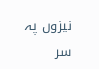نیزوں پہ سر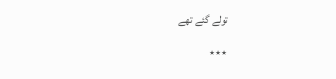تولے گئے تھے

٭٭٭